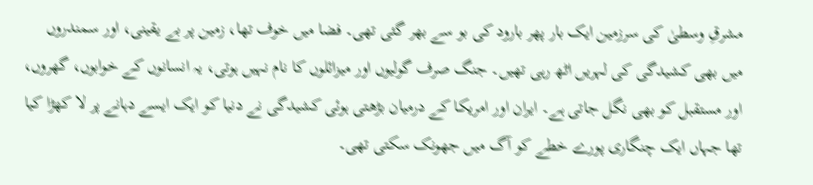مشرقِ وسطیٰ کی سرزمین ایک بار پھر بارود کی بو سے بھر گئی تھی۔ فضا میں خوف تھا، زمین پر بے یقینی، اور سمندروں میں بھی کشیدگی کی لہریں اٹھ رہی تھیں۔ جنگ صرف گولیوں اور میزائلوں کا نام نہیں ہوتی، یہ انسانوں کے خوابوں، گھروں، اور مستقبل کو بھی نگل جاتی ہے۔ ایران اور امریکا کے درمیان بڑھتی ہوئی کشیدگی نے دنیا کو ایک ایسے دہانے پر لا کھڑا کیا تھا جہاں ایک چنگاری پورے خطے کو آگ میں جھونک سکتی تھی۔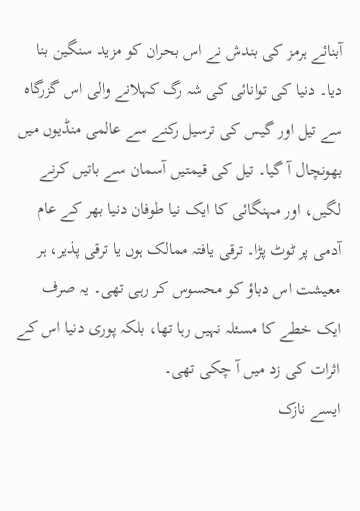آبنائے ہرمز کی بندش نے اس بحران کو مزید سنگین بنا دیا۔ دنیا کی توانائی کی شہ رگ کہلانے والی اس گزرگاہ سے تیل اور گیس کی ترسیل رکنے سے عالمی منڈیوں میں بھونچال آ گیا۔ تیل کی قیمتیں آسمان سے باتیں کرنے لگیں، اور مہنگائی کا ایک نیا طوفان دنیا بھر کے عام آدمی پر ٹوٹ پڑا۔ ترقی یافتہ ممالک ہوں یا ترقی پذیر، ہر معیشت اس دباؤ کو محسوس کر رہی تھی۔ یہ صرف ایک خطے کا مسئلہ نہیں رہا تھا، بلکہ پوری دنیا اس کے اثرات کی زد میں آ چکی تھی۔
ایسے نازک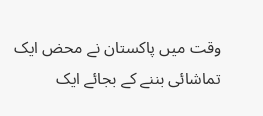وقت میں پاکستان نے محض ایک تماشائی بننے کے بجائے ایک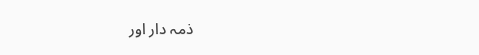ذمہ دار اور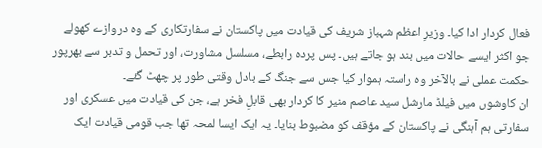فعال کردار ادا کیا۔ وزیرِ اعظم شہباز شریف کی قیادت میں پاکستان نے سفارتکاری کے وہ دروازے کھولے جو اکثر ایسے حالات میں بند ہو جاتے ہیں۔ پس پردہ رابطے، مسلسل مشاورت، اور تحمل و تدبر سے بھرپور حکمت عملی نے بالآخر وہ راستہ ہموار کیا جس سے جنگ کے بادل وقتی طور پر چھٹ گئے۔
ان کاوشوں میں فیلڈ مارشل سید عاصم منیر کا کردار بھی قابلِ فخر ہے، جن کی قیادت میں عسکری اور سفارتی ہم آہنگی نے پاکستان کے مؤقف کو مضبوط بنایا۔ یہ ایک ایسا لمحہ تھا جب قومی قیادت ایک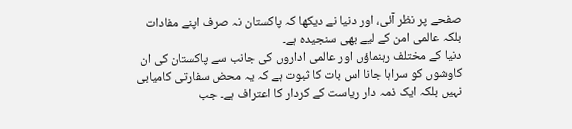صفحے پر نظر آئی، اور دنیا نے دیکھا کہ پاکستان نہ صرف اپنے مفادات بلکہ عالمی امن کے لیے بھی سنجیدہ ہے۔
دنیا کے مختلف رہنماؤں اور عالمی اداروں کی جانب سے پاکستان کی ان کاوشوں کو سراہا جانا اس بات کا ثبوت ہے کہ یہ محض سفارتی کامیابی نہیں بلکہ ایک ذمہ دار ریاست کے کردار کا اعتراف ہے۔ جب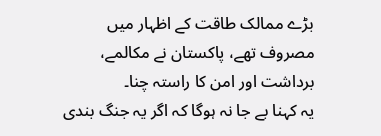بڑے ممالک طاقت کے اظہار میں مصروف تھے، پاکستان نے مکالمے، برداشت اور امن کا راستہ چنا۔
یہ کہنا بے جا نہ ہوگا کہ اگر یہ جنگ بندی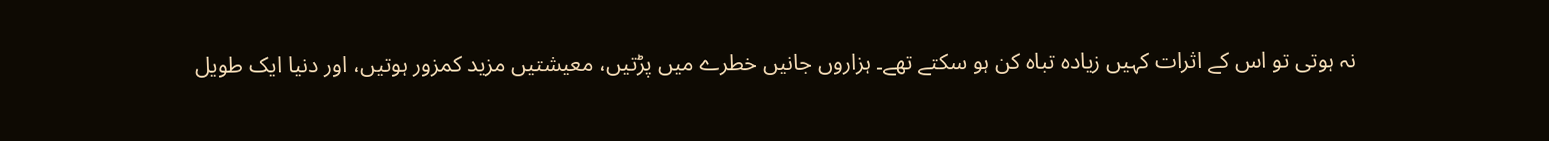نہ ہوتی تو اس کے اثرات کہیں زیادہ تباہ کن ہو سکتے تھے۔ ہزاروں جانیں خطرے میں پڑتیں، معیشتیں مزید کمزور ہوتیں، اور دنیا ایک طویل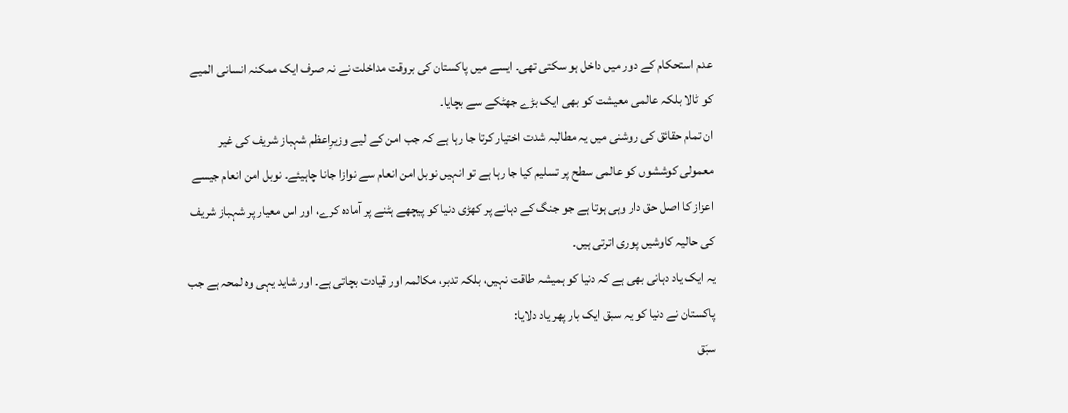عدم استحکام کے دور میں داخل ہو سکتی تھی۔ ایسے میں پاکستان کی بروقت مداخلت نے نہ صرف ایک ممکنہ انسانی المیے کو ٹالا بلکہ عالمی معیشت کو بھی ایک بڑے جھٹکے سے بچایا۔
ان تمام حقائق کی روشنی میں یہ مطالبہ شدت اختیار کرتا جا رہا ہے کہ جب امن کے لیے وزیرِاعظم شہباز شریف کی غیر معمولی کوششوں کو عالمی سطح پر تسلیم کیا جا رہا ہے تو انہیں نوبل امن انعام سے نوازا جانا چاہیئے۔ نوبل امن انعام جیسے اعزاز کا اصل حق دار وہی ہوتا ہے جو جنگ کے دہانے پر کھڑی دنیا کو پیچھے ہٹنے پر آمادہ کرے، اور اس معیار پر شہباز شریف کی حالیہ کاوشیں پوری اترتی ہیں۔
یہ ایک یاد دہانی بھی ہے کہ دنیا کو ہمیشہ طاقت نہیں، بلکہ تدبر، مکالمہ اور قیادت بچاتی ہے۔ اور شاید یہی وہ لمحہ ہے جب پاکستان نے دنیا کو یہ سبق ایک بار پھر یاد دلایا:
سبَق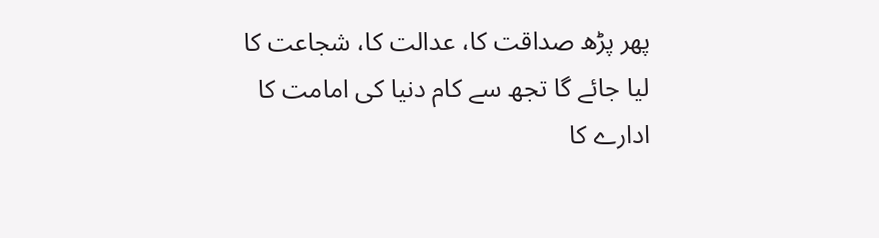پھر پڑھ صداقت کا، عدالت کا، شجاعت کا
لیا جائے گا تجھ سے کام دنیا کی امامت کا
ادارے کا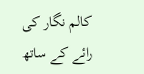کالم نگار کی رائے کے ساتھ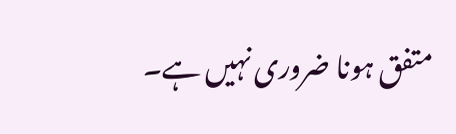متفق ہونا ضروری نہیں ہے۔